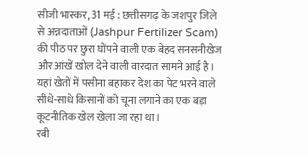सीजी भास्कर, 31 मई : छत्तीसगढ़ के जशपुर जिले से अन्नदाताओं (Jashpur Fertilizer Scam) की पीठ पर छुरा घोंपने वाली एक बेहद सनसनीखेज और आंखें खोल देने वाली वारदात सामने आई है। यहां खेतों में पसीना बहाकर देश का पेट भरने वाले सीधे-साधे किसानों को चूना लगाने का एक बड़ा कूटनीतिक खेल खेला जा रहा था।
रबी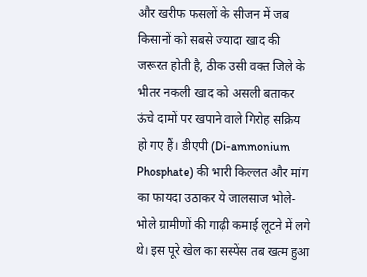और खरीफ फसलों के सीजन में जब किसानों को सबसे ज्यादा खाद की जरूरत होती है, ठीक उसी वक्त जिले के भीतर नकली खाद को असली बताकर ऊंचे दामों पर खपाने वाले गिरोह सक्रिय हो गए हैं। डीएपी (Di-ammonium Phosphate) की भारी किल्लत और मांग का फायदा उठाकर ये जालसाज भोले-भोले ग्रामीणों की गाढ़ी कमाई लूटने में लगे थे। इस पूरे खेल का सस्पेंस तब खत्म हुआ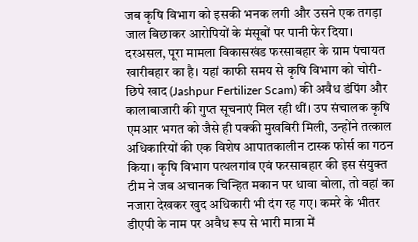जब कृषि विभाग को इसकी भनक लगी और उसने एक तगड़ा जाल बिछाकर आरोपियों के मंसूबों पर पानी फेर दिया।
दरअसल, पूरा मामला विकासखंड फरसाबहार के ग्राम पंचायत खारीबहार का है। यहां काफी समय से कृषि विभाग को चोरी-छिपे खाद (Jashpur Fertilizer Scam) की अवैध डंपिंग और कालाबाजारी की गुप्त सूचनाएं मिल रही थीं। उप संचालक कृषि एमआर भगत को जैसे ही पक्की मुखबिरी मिली, उन्होंने तत्काल अधिकारियों की एक विशेष आपातकालीन टास्क फोर्स का गठन किया। कृषि विभाग पत्थलगांव एवं फरसाबहार की इस संयुक्त टीम ने जब अचानक चिन्हित मकान पर धावा बोला, तो वहां का नजारा देखकर खुद अधिकारी भी दंग रह गए। कमरे के भीतर डीएपी के नाम पर अवैध रूप से भारी मात्रा में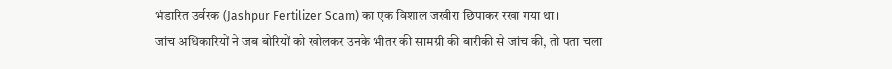भंडारित उर्वरक (Jashpur Fertilizer Scam) का एक विशाल जखीरा छिपाकर रखा गया था।
जांच अधिकारियों ने जब बोरियों को खोलकर उनके भीतर की सामग्री की बारीकी से जांच की, तो पता चला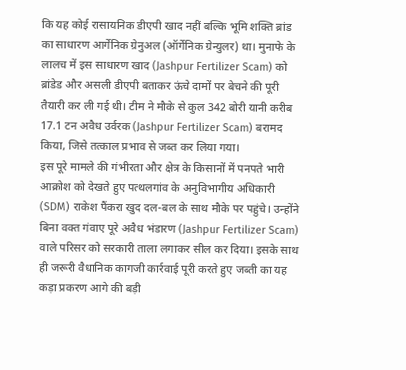कि यह कोई रासायनिक डीएपी खाद नहीं बल्कि भूमि शक्ति ब्रांड का साधारण आर्गेनिक ग्रेनुअल (ऑर्गेनिक ग्रेन्युलर) था। मुनाफे के लालच में इस साधारण खाद (Jashpur Fertilizer Scam) को ब्रांडेड और असली डीएपी बताकर ऊंचे दामों पर बेचने की पूरी तैयारी कर ली गई थी। टीम ने मौके से कुल 342 बोरी यानी करीब 17.1 टन अवैध उर्वरक (Jashpur Fertilizer Scam) बरामद किया, जिसे तत्काल प्रभाव से जब्त कर लिया गया।
इस पूरे मामले की गंभीरता और क्षेत्र के किसानों में पनपते भारी आक्रोश को देखते हुए पत्थलगांव के अनुविभागीय अधिकारी (SDM) राकेश पैंकरा खुद दल-बल के साथ मौके पर पहुंचे। उन्होंने बिना वक्त गंवाए पूरे अवैध भंडारण (Jashpur Fertilizer Scam) वाले परिसर को सरकारी ताला लगाकर सील कर दिया। इसके साथ ही जरूरी वैधानिक कागजी कार्रवाई पूरी करते हुए जब्ती का यह कड़ा प्रकरण आगे की बड़ी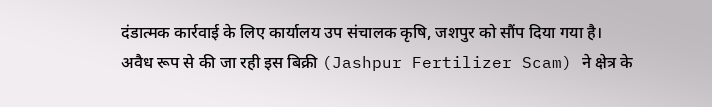दंडात्मक कार्रवाई के लिए कार्यालय उप संचालक कृषि, जशपुर को सौंप दिया गया है।
अवैध रूप से की जा रही इस बिक्री (Jashpur Fertilizer Scam) ने क्षेत्र के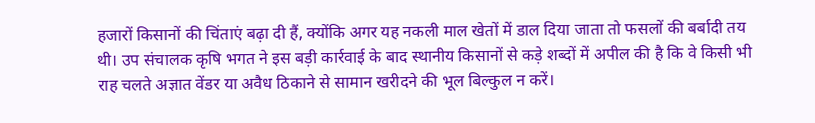हजारों किसानों की चिंताएं बढ़ा दी हैं, क्योंकि अगर यह नकली माल खेतों में डाल दिया जाता तो फसलों की बर्बादी तय थी। उप संचालक कृषि भगत ने इस बड़ी कार्रवाई के बाद स्थानीय किसानों से कड़े शब्दों में अपील की है कि वे किसी भी राह चलते अज्ञात वेंडर या अवैध ठिकाने से सामान खरीदने की भूल बिल्कुल न करें।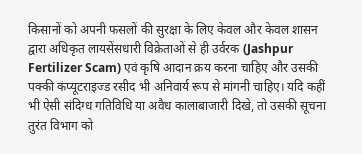किसानों को अपनी फसलों की सुरक्षा के लिए केवल और केवल शासन द्वारा अधिकृत लायसेंसधारी विक्रेताओं से ही उर्वरक (Jashpur Fertilizer Scam) एवं कृषि आदान क्रय करना चाहिए और उसकी पक्की कंप्यूटराइज्ड रसीद भी अनिवार्य रूप से मांगनी चाहिए। यदि कहीं भी ऐसी संदिग्ध गतिविधि या अवैध कालाबाजारी दिखे, तो उसकी सूचना तुरंत विभाग को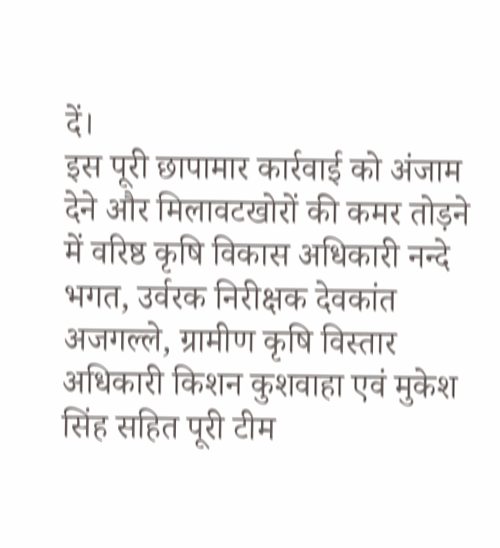दें।
इस पूरी छापामार कार्रवाई को अंजाम देने और मिलावटखोरों की कमर तोड़ने में वरिष्ठ कृषि विकास अधिकारी नन्दे भगत, उर्वरक निरीक्षक देवकांत अजगल्ले, ग्रामीण कृषि विस्तार अधिकारी किशन कुशवाहा एवं मुकेश सिंह सहित पूरी टीम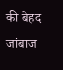की बेहद जांबाज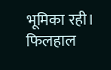भूमिका रही। फिलहाल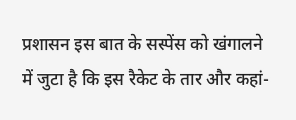प्रशासन इस बात के सस्पेंस को खंगालने में जुटा है कि इस रैकेट के तार और कहां-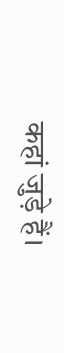कहां जुड़े हैं।